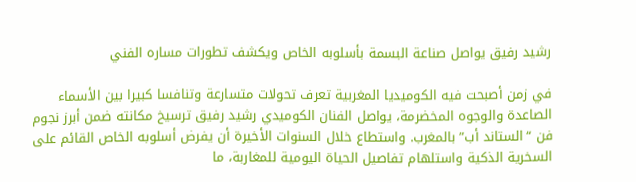رشيد رفيق يواصل صناعة البسمة بأسلوبه الخاص ويكشف تطورات مساره الفني

في زمن أصبحت فيه الكوميديا المغربية تعرف تحولات متسارعة وتنافسا كبيرا بين الأسماء الصاعدة والوجوه المخضرمة، يواصل الفنان الكوميدي رشيد رفيق ترسيخ مكانته ضمن أبرز نجوم فن “الستاند أب” بالمغرب. واستطاع خلال السنوات الأخيرة أن يفرض أسلوبه الخاص القائم على السخرية الذكية واستلهام تفاصيل الحياة اليومية للمغاربة، ما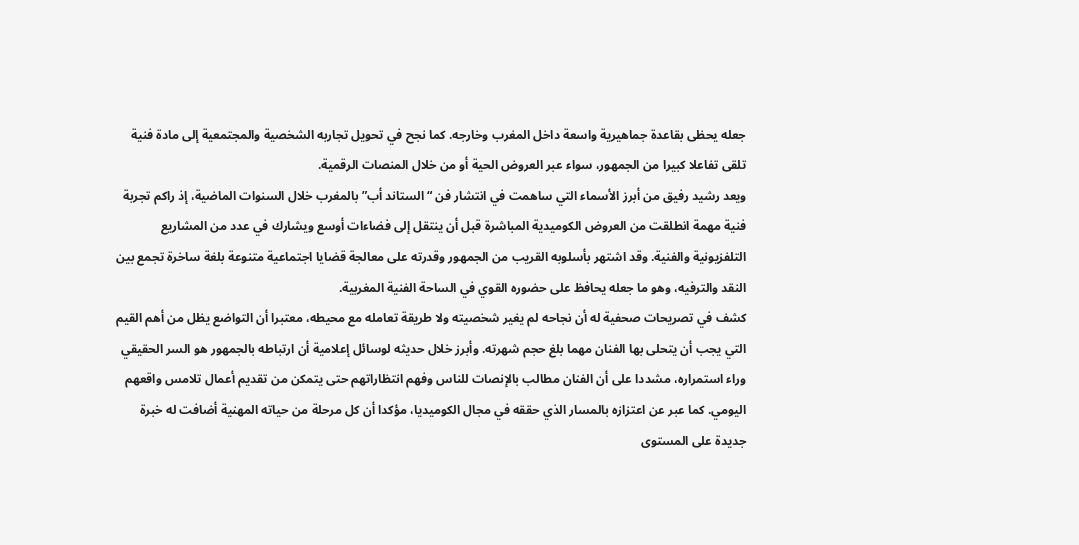جعله يحظى بقاعدة جماهيرية واسعة داخل المغرب وخارجه. كما نجح في تحويل تجاربه الشخصية والمجتمعية إلى مادة فنية تلقى تفاعلا كبيرا من الجمهور، سواء عبر العروض الحية أو من خلال المنصات الرقمية.
ويعد رشيد رفيق من أبرز الأسماء التي ساهمت في انتشار فن “الستاند أب” بالمغرب خلال السنوات الماضية، إذ راكم تجربة فنية مهمة انطلقت من العروض الكوميدية المباشرة قبل أن ينتقل إلى فضاءات أوسع ويشارك في عدد من المشاريع التلفزيونية والفنية. وقد اشتهر بأسلوبه القريب من الجمهور وقدرته على معالجة قضايا اجتماعية متنوعة بلغة ساخرة تجمع بين النقد والترفيه، وهو ما جعله يحافظ على حضوره القوي في الساحة الفنية المغربية.
كشف في تصريحات صحفية له أن نجاحه لم يغير شخصيته ولا طريقة تعامله مع محيطه، معتبرا أن التواضع يظل من أهم القيم التي يجب أن يتحلى بها الفنان مهما بلغ حجم شهرته. وأبرز خلال حديثه لوسائل إعلامية أن ارتباطه بالجمهور هو السر الحقيقي وراء استمراره، مشددا على أن الفنان مطالب بالإنصات للناس وفهم انتظاراتهم حتى يتمكن من تقديم أعمال تلامس واقعهم اليومي. كما عبر عن اعتزازه بالمسار الذي حققه في مجال الكوميديا، مؤكدا أن كل مرحلة من حياته المهنية أضافت له خبرة جديدة على المستوى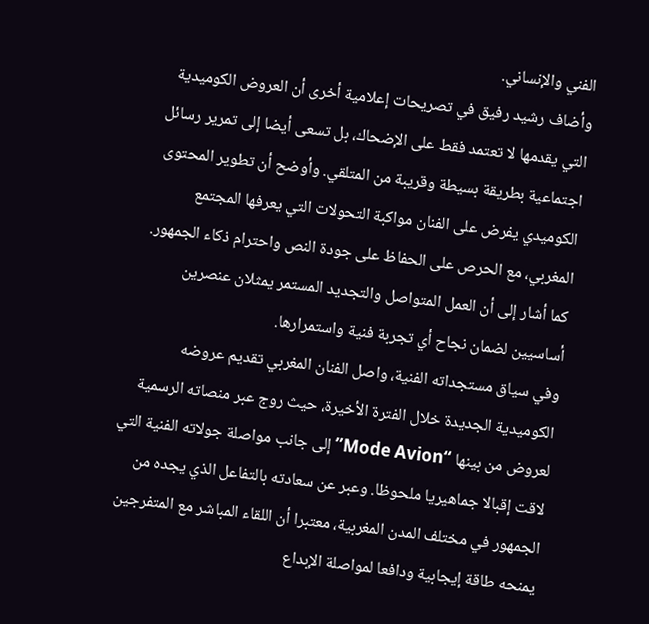الفني والإنساني.
وأضاف رشيد رفيق في تصريحات إعلامية أخرى أن العروض الكوميدية التي يقدمها لا تعتمد فقط على الإضحاك، بل تسعى أيضا إلى تمرير رسائل اجتماعية بطريقة بسيطة وقريبة من المتلقي. وأوضح أن تطوير المحتوى الكوميدي يفرض على الفنان مواكبة التحولات التي يعرفها المجتمع المغربي، مع الحرص على الحفاظ على جودة النص واحترام ذكاء الجمهور. كما أشار إلى أن العمل المتواصل والتجديد المستمر يمثلان عنصرين أساسيين لضمان نجاح أي تجربة فنية واستمرارها.
وفي سياق مستجداته الفنية، واصل الفنان المغربي تقديم عروضه الكوميدية الجديدة خلال الفترة الأخيرة، حيث روج عبر منصاته الرسمية لعروض من بينها “Mode Avion” إلى جانب مواصلة جولاته الفنية التي لاقت إقبالا جماهيريا ملحوظا. وعبر عن سعادته بالتفاعل الذي يجده من الجمهور في مختلف المدن المغربية، معتبرا أن اللقاء المباشر مع المتفرجين يمنحه طاقة إيجابية ودافعا لمواصلة الإبداع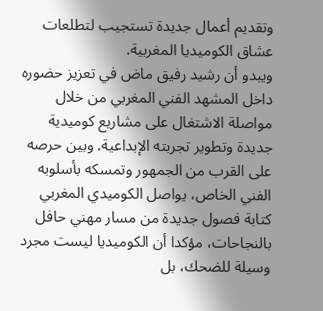وتقديم أعمال جديدة تستجيب لتطلعات عشاق الكوميديا المغربية.
ويبدو أن رشيد رفيق ماض في تعزيز حضوره داخل المشهد الفني المغربي من خلال مواصلة الاشتغال على مشاريع كوميدية جديدة وتطوير تجربته الإبداعية. وبين حرصه على القرب من الجمهور وتمسكه بأسلوبه الفني الخاص، يواصل الكوميدي المغربي كتابة فصول جديدة من مسار مهني حافل بالنجاحات، مؤكدا أن الكوميديا ليست مجرد وسيلة للضحك، بل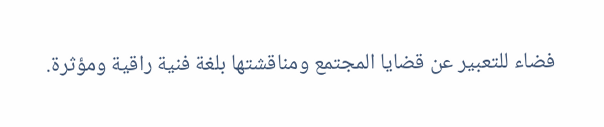فضاء للتعبير عن قضايا المجتمع ومناقشتها بلغة فنية راقية ومؤثرة.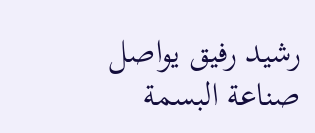رشيد رفيق يواصل صناعة البسمة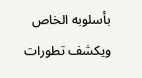بأسلوبه الخاص ويكشف تطورات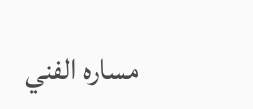مساره الفني